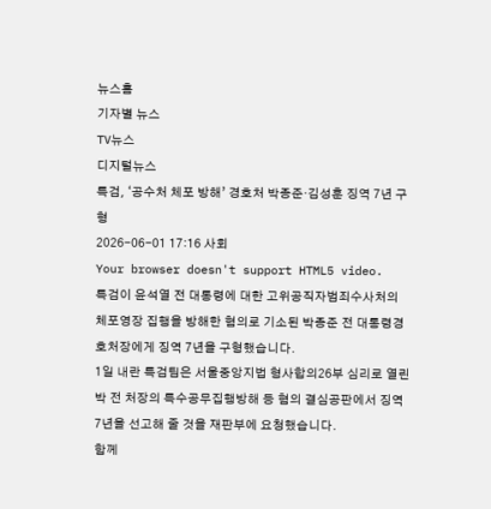뉴스홈
기자별 뉴스
TV뉴스
디지털뉴스
특검, ‘공수처 체포 방해’ 경호처 박종준·김성훈 징역 7년 구형
2026-06-01 17:16 사회
Your browser doesn't support HTML5 video.
특검이 윤석열 전 대통령에 대한 고위공직자범죄수사처의 체포영장 집행을 방해한 혐의로 기소된 박종준 전 대통령경호처장에게 징역 7년을 구형했습니다.
1일 내란 특검팀은 서울중앙지법 형사합의26부 심리로 열린 박 전 처장의 특수공무집행방해 등 혐의 결심공판에서 징역 7년을 선고해 줄 것을 재판부에 요청했습니다.
함께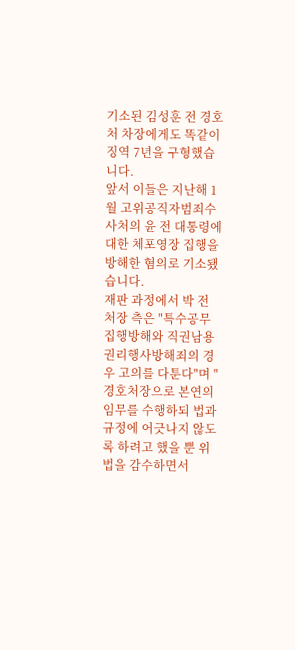기소된 김성훈 전 경호처 차장에게도 똑같이 징역 7년을 구형했습니다.
앞서 이들은 지난해 1월 고위공직자범죄수사처의 윤 전 대통령에 대한 체포영장 집행을 방해한 혐의로 기소됐습니다.
재판 과정에서 박 전 처장 측은 "특수공무집행방해와 직권남용권리행사방해죄의 경우 고의를 다툰다"며 "경호처장으로 본연의 임무를 수행하되 법과 규정에 어긋나지 않도록 하려고 했을 뿐 위법을 감수하면서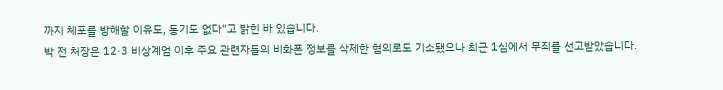까지 체포를 방해할 이유도, 동기도 없다"고 밝힌 바 있습니다.
박 전 처장은 12·3 비상계엄 이후 주요 관련자들의 비화폰 정보를 삭제한 혐의로도 기소됐으나 최근 1심에서 무죄를 선고받았습니다.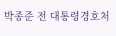박종준 전 대통령경호처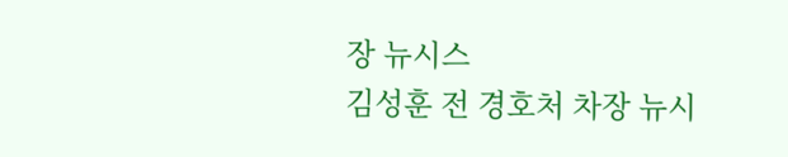장 뉴시스
김성훈 전 경호처 차장 뉴시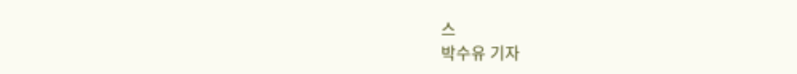스
박수유 기자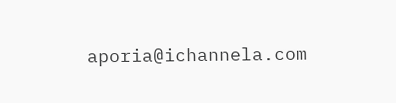aporia@ichannela.com